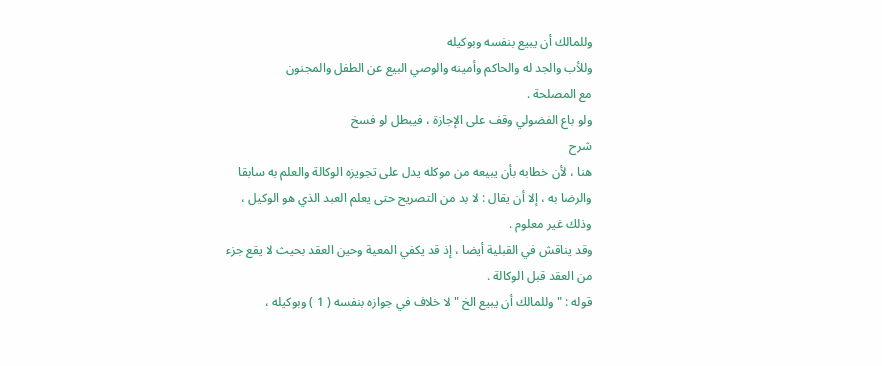وللمالك أن يبيع بنفسه وبوكيله
وللأب والجد له والحاكم وأمينه والوصي البيع عن الطفل والمجنون
مع المصلحة .
ولو باع الفضولي وقف على الإجازة ، فيبطل لو فسخ
شرح
هنا ، لأن خطابه بأن يبيعه من موكله يدل على تجويزه الوكالة والعلم به سابقا
والرضا به ، إلا أن يقال : لا بد من التصريح حتى يعلم العبد الذي هو الوكيل ،
وذلك غير معلوم .
وقد يناقش في القبلية أيضا ، إذ قد يكفي المعية وحين العقد بحيث لا يقع جزء
من العقد قبل الوكالة .
قوله : " وللمالك أن يبيع الخ " لا خلاف في جوازه بنفسه ( 1 ) وبوكيله ،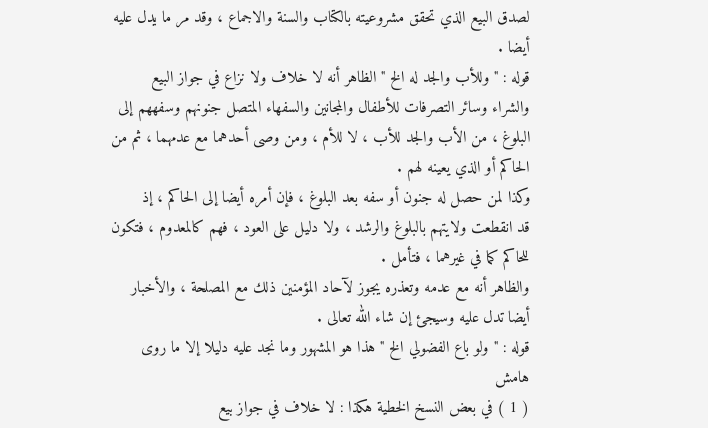لصدق البيع الذي تحقق مشروعيته بالكتاب والسنة والاجماع ، وقد مر ما يدل عليه
أيضا .
قوله : " وللأب والجد له الخ " الظاهر أنه لا خلاف ولا نزاع في جواز البيع
والشراء وسائر التصرفات للأطفال والمجانين والسفهاء المتصل جنونهم وسفههم إلى
البلوغ ، من الأب والجد للأب ، لا للأم ، ومن وصى أحدهما مع عدمهما ، ثم من
الحاكم أو الذي يعينه لهم .
وكذا لمن حصل له جنون أو سفه بعد البلوغ ، فإن أمره أيضا إلى الحاكم ، إذ
قد انقطعت ولايتهم بالبلوغ والرشد ، ولا دليل على العود ، فهم كالمعدوم ، فتكون
للحاكم كما في غيرهما ، فتأمل .
والظاهر أنه مع عدمه وتعذره يجوز لآحاد المؤمنين ذلك مع المصلحة ، والأخبار
أيضا تدل عليه وسيجئ إن شاء الله تعالى .
قوله : " ولو باع الفضولي الخ " هذا هو المشهور وما نجد عليه دليلا إلا ما روى
هامش
( 1 ) في بعض النسخ الخطية هكذا : لا خلاف في جواز بيع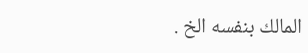المالك بنفسه الخ .